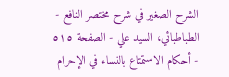الشرح الصغير في شرح مختصر النافع - الطباطبائي، السيد علي - الصفحة ٥١٥ - أحكام الاستمتاع بالنساء في الإحرام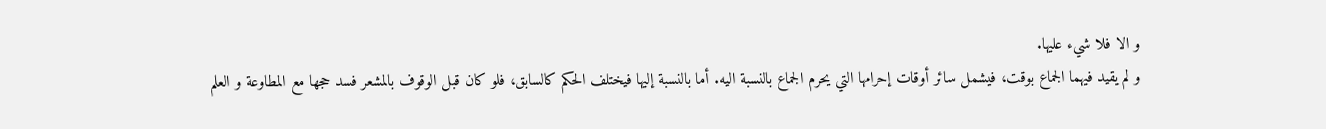و الا فلا شيء عليها.
و لم يقيد فيهما الجماع بوقت، فيشمل سائر أوقات إحرامها التي يحرم الجماع بالنسبة اليه. أما بالنسبة إليها فيختلف الحكم كالسابق، فلو كان قبل الوقوف بالمشعر فسد حجها مع المطاوعة و العلم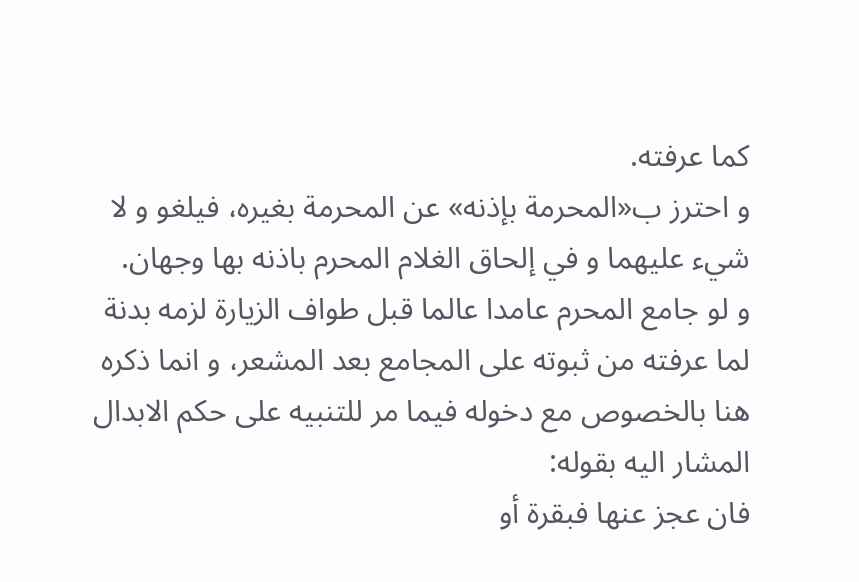كما عرفته.
و احترز ب«المحرمة بإذنه» عن المحرمة بغيره، فيلغو و لا شيء عليهما و في إلحاق الغلام المحرم باذنه بها وجهان.
و لو جامع المحرم عامدا عالما قبل طواف الزيارة لزمه بدنة لما عرفته من ثبوته على المجامع بعد المشعر، و انما ذكره هنا بالخصوص مع دخوله فيما مر للتنبيه على حكم الابدال المشار اليه بقوله:
فان عجز عنها فبقرة أو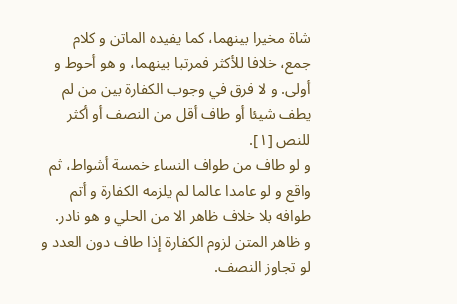شاة مخيرا بينهما، كما يفيده الماتن و كلام جمع، خلافا للأكثر فمرتبا بينهما، و هو أحوط و أولى. و لا فرق في وجوب الكفارة بين من لم يطف شيئا أو طاف أقل من النصف أو أكثر للنص [١].
و لو طاف من طواف النساء خمسة أشواط، ثم واقع و لو عامدا عالما لم يلزمه الكفارة و أتم طوافه بلا خلاف ظاهر الا من الحلي و هو نادر.
و ظاهر المتن لزوم الكفارة إذا طاف دون العدد و لو تجاوز النصف.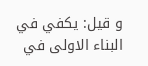و قيل: يكفي في البناء الاولى في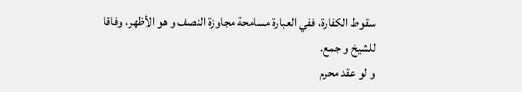سقوط الكفارة، ففي العبارة مسامحة مجاوزة النصف و هو الأظهر، وفاقا للشيخ و جمع.
و لو عقد محرم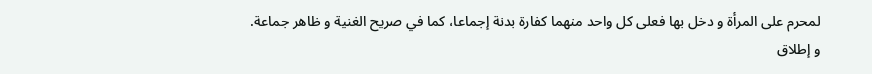لمحرم على المرأة و دخل بها فعلى كل واحد منهما كفارة بدنة إجماعا، كما في صريح الغنية و ظاهر جماعة.
و إطلاق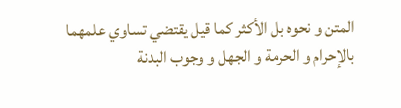المتن و نحوه بل الأكثر كما قيل يقتضي تساوي علمهما بالإحرام و الحرمة و الجهل و وجوب البدنة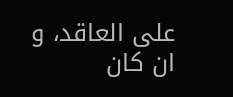على العاقد، و ان كان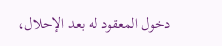دخول المعقود له بعد الإحلال،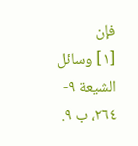فإن
[١] وسائل الشيعة ٩- ٢٦٤، ب ٩.